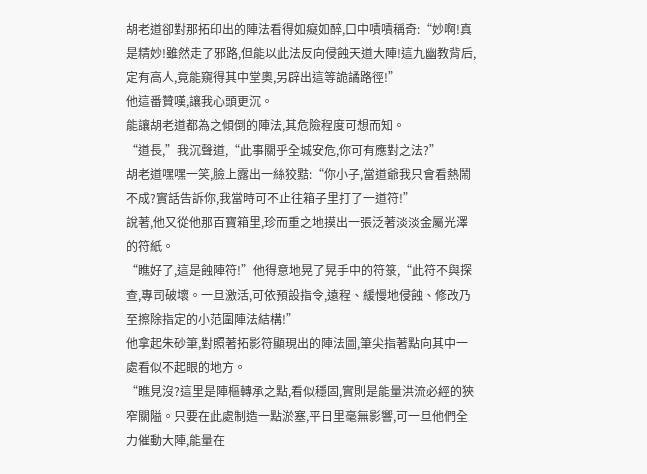胡老道卻對那拓印出的陣法看得如癡如醉,口中嘖嘖稱奇:“妙啊!真是精妙!雖然走了邪路,但能以此法反向侵蝕天道大陣!這九幽教背后,定有高人,竟能窺得其中堂奧,另辟出這等詭譎路徑!”
他這番贊嘆,讓我心頭更沉。
能讓胡老道都為之傾倒的陣法,其危險程度可想而知。
“道長,”我沉聲道,“此事關乎全城安危,你可有應對之法?”
胡老道嘿嘿一笑,臉上露出一絲狡黠:“你小子,當道爺我只會看熱鬧不成?實話告訴你,我當時可不止往箱子里打了一道符!”
說著,他又從他那百寶箱里,珍而重之地摸出一張泛著淡淡金屬光澤的符紙。
“瞧好了,這是蝕陣符!”他得意地晃了晃手中的符箓,“此符不與探查,專司破壞。一旦激活,可依預設指令,遠程、緩慢地侵蝕、修改乃至擦除指定的小范圍陣法結構!”
他拿起朱砂筆,對照著拓影符顯現出的陣法圖,筆尖指著點向其中一處看似不起眼的地方。
“瞧見沒?這里是陣樞轉承之點,看似穩固,實則是能量洪流必經的狹窄關隘。只要在此處制造一點淤塞,平日里毫無影響,可一旦他們全力催動大陣,能量在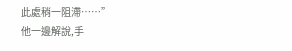此處稍一阻滯……”
他一邊解說,手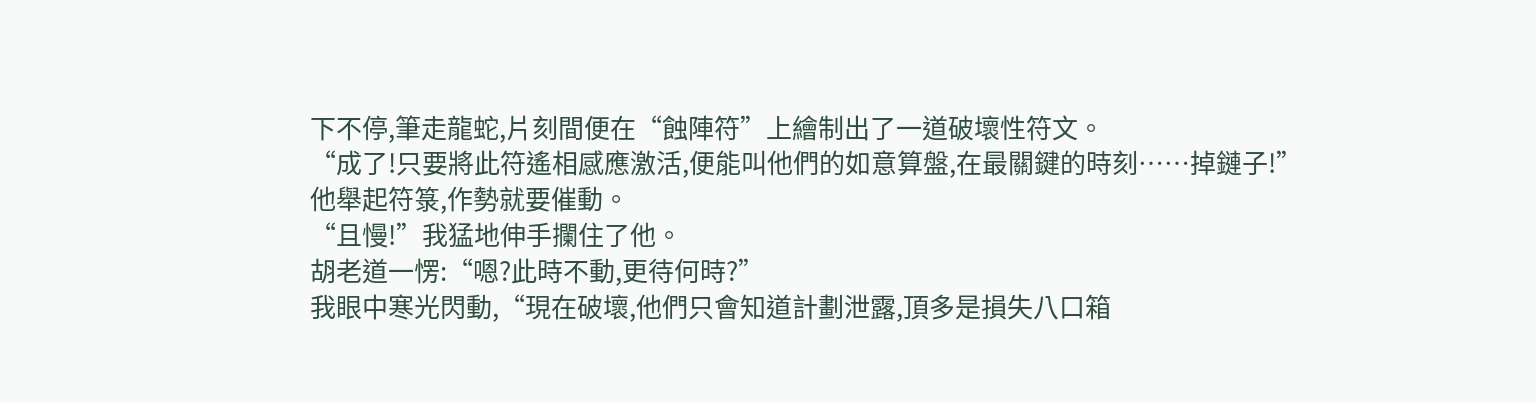下不停,筆走龍蛇,片刻間便在“蝕陣符”上繪制出了一道破壞性符文。
“成了!只要將此符遙相感應激活,便能叫他們的如意算盤,在最關鍵的時刻……掉鏈子!”
他舉起符箓,作勢就要催動。
“且慢!”我猛地伸手攔住了他。
胡老道一愣:“嗯?此時不動,更待何時?”
我眼中寒光閃動,“現在破壞,他們只會知道計劃泄露,頂多是損失八口箱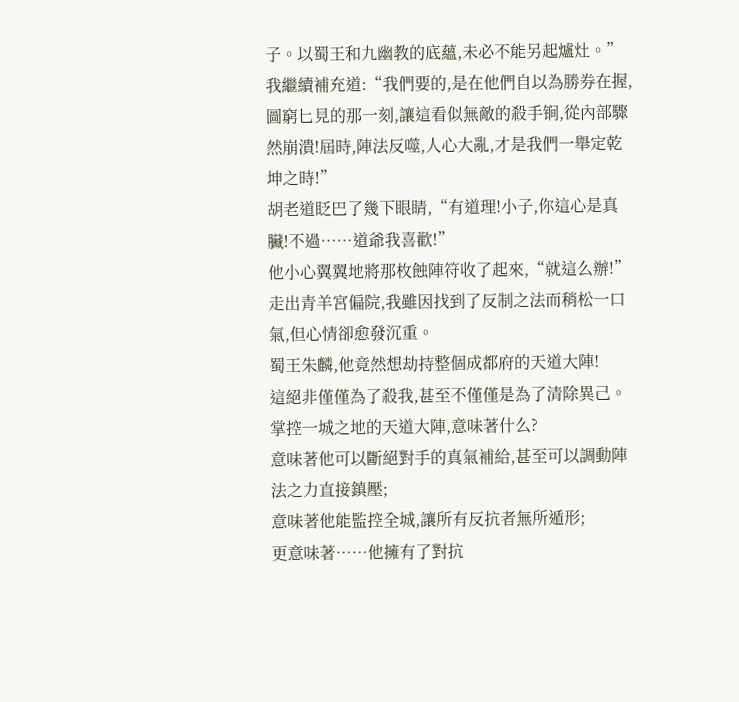子。以蜀王和九幽教的底蘊,未必不能另起爐灶。”
我繼續補充道:“我們要的,是在他們自以為勝券在握,圖窮匕見的那一刻,讓這看似無敵的殺手锏,從內部驟然崩潰!屆時,陣法反噬,人心大亂,才是我們一舉定乾坤之時!”
胡老道眨巴了幾下眼睛,“有道理!小子,你這心是真臟!不過……道爺我喜歡!”
他小心翼翼地將那枚蝕陣符收了起來,“就這么辦!”
走出青羊宮偏院,我雖因找到了反制之法而稍松一口氣,但心情卻愈發沉重。
蜀王朱麟,他竟然想劫持整個成都府的天道大陣!
這絕非僅僅為了殺我,甚至不僅僅是為了清除異己。
掌控一城之地的天道大陣,意味著什么?
意味著他可以斷絕對手的真氣補給,甚至可以調動陣法之力直接鎮壓;
意味著他能監控全城,讓所有反抗者無所遁形;
更意味著……他擁有了對抗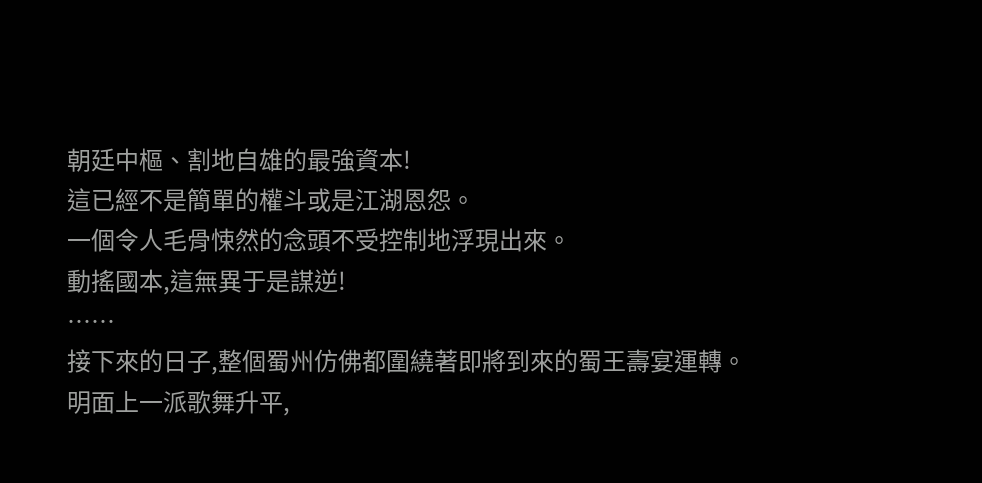朝廷中樞、割地自雄的最強資本!
這已經不是簡單的權斗或是江湖恩怨。
一個令人毛骨悚然的念頭不受控制地浮現出來。
動搖國本,這無異于是謀逆!
……
接下來的日子,整個蜀州仿佛都圍繞著即將到來的蜀王壽宴運轉。
明面上一派歌舞升平,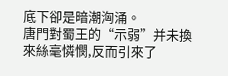底下卻是暗潮洶涌。
唐門對蜀王的“示弱”并未換來絲毫憐憫,反而引來了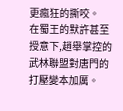更瘋狂的撕咬。
在蜀王的默許甚至授意下,趙舉掌控的武林聯盟對唐門的打壓變本加厲。